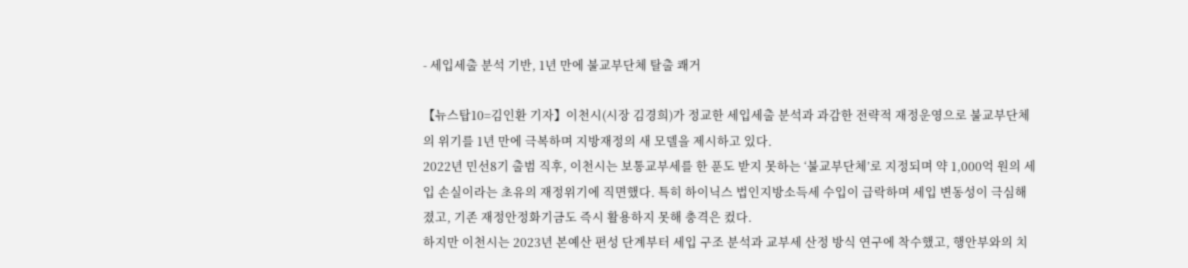- 세입세출 분석 기반, 1년 만에 불교부단체 탈출 쾌거

【뉴스탑10=김인환 기자】이천시(시장 김경희)가 정교한 세입세출 분석과 과감한 전략적 재정운영으로 불교부단체의 위기를 1년 만에 극복하며 지방재정의 새 모델을 제시하고 있다.
2022년 민선8기 출범 직후, 이천시는 보통교부세를 한 푼도 받지 못하는 ‘불교부단체’로 지정되며 약 1,000억 원의 세입 손실이라는 초유의 재정위기에 직면했다. 특히 하이닉스 법인지방소득세 수입이 급락하며 세입 변동성이 극심해졌고, 기존 재정안정화기금도 즉시 활용하지 못해 충격은 컸다.
하지만 이천시는 2023년 본예산 편성 단계부터 세입 구조 분석과 교부세 산정 방식 연구에 착수했고, 행안부와의 치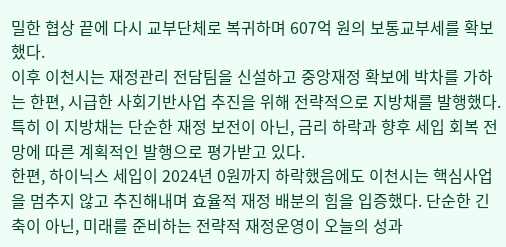밀한 협상 끝에 다시 교부단체로 복귀하며 607억 원의 보통교부세를 확보했다.
이후 이천시는 재정관리 전담팀을 신설하고 중앙재정 확보에 박차를 가하는 한편, 시급한 사회기반사업 추진을 위해 전략적으로 지방채를 발행했다. 특히 이 지방채는 단순한 재정 보전이 아닌, 금리 하락과 향후 세입 회복 전망에 따른 계획적인 발행으로 평가받고 있다.
한편, 하이닉스 세입이 2024년 0원까지 하락했음에도 이천시는 핵심사업을 멈추지 않고 추진해내며 효율적 재정 배분의 힘을 입증했다. 단순한 긴축이 아닌, 미래를 준비하는 전략적 재정운영이 오늘의 성과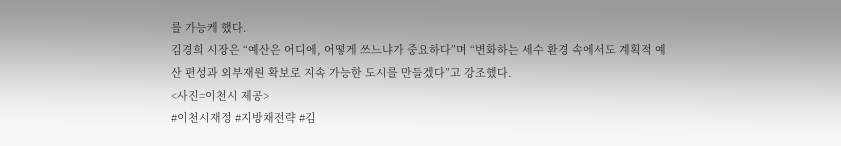를 가능케 했다.
김경희 시장은 “예산은 어디에, 어떻게 쓰느냐가 중요하다”며 “변화하는 세수 환경 속에서도 계획적 예산 편성과 외부재원 확보로 지속 가능한 도시를 만들겠다”고 강조했다.
<사진=이천시 제공>
#이천시재정 #지방채전략 #김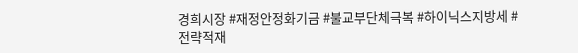경희시장 #재정안정화기금 #불교부단체극복 #하이닉스지방세 #전략적재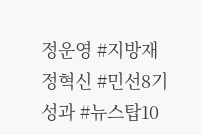정운영 #지방재정혁신 #민선8기성과 #뉴스탑10